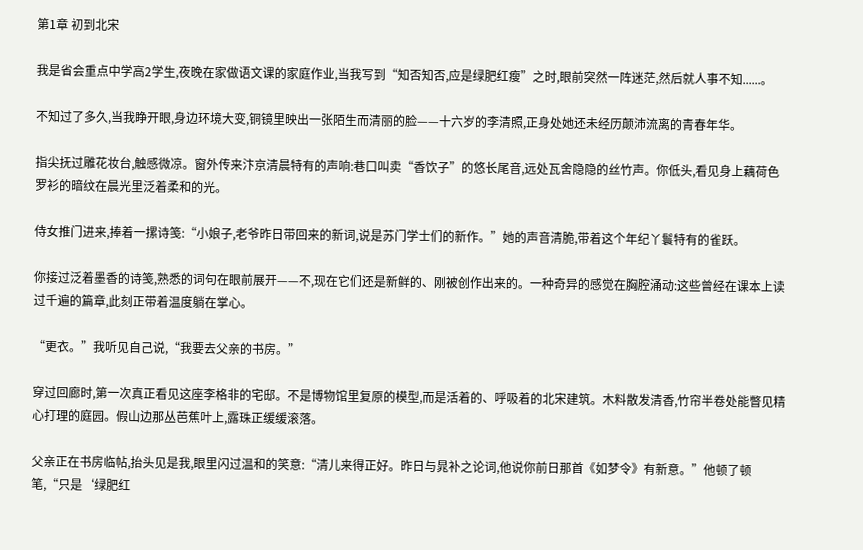第1章 初到北宋

我是省会重点中学高2学生,夜晚在家做语文课的家庭作业,当我写到“知否知否,应是绿肥红瘦”之时,眼前突然一阵迷茫,然后就人事不知......。

不知过了多久,当我睁开眼,身边环境大变,铜镜里映出一张陌生而清丽的脸——十六岁的李清照,正身处她还未经历颠沛流离的青春年华。

指尖抚过雕花妆台,触感微凉。窗外传来汴京清晨特有的声响:巷口叫卖“香饮子”的悠长尾音,远处瓦舍隐隐的丝竹声。你低头,看见身上藕荷色罗衫的暗纹在晨光里泛着柔和的光。

侍女推门进来,捧着一摞诗笺:“小娘子,老爷昨日带回来的新词,说是苏门学士们的新作。”她的声音清脆,带着这个年纪丫鬟特有的雀跃。

你接过泛着墨香的诗笺,熟悉的词句在眼前展开——不,现在它们还是新鲜的、刚被创作出来的。一种奇异的感觉在胸腔涌动:这些曾经在课本上读过千遍的篇章,此刻正带着温度躺在掌心。

“更衣。”我听见自己说,“我要去父亲的书房。”

穿过回廊时,第一次真正看见这座李格非的宅邸。不是博物馆里复原的模型,而是活着的、呼吸着的北宋建筑。木料散发清香,竹帘半卷处能瞥见精心打理的庭园。假山边那丛芭蕉叶上,露珠正缓缓滚落。

父亲正在书房临帖,抬头见是我,眼里闪过温和的笑意:“清儿来得正好。昨日与晁补之论词,他说你前日那首《如梦令》有新意。”他顿了顿笔,“只是‘绿肥红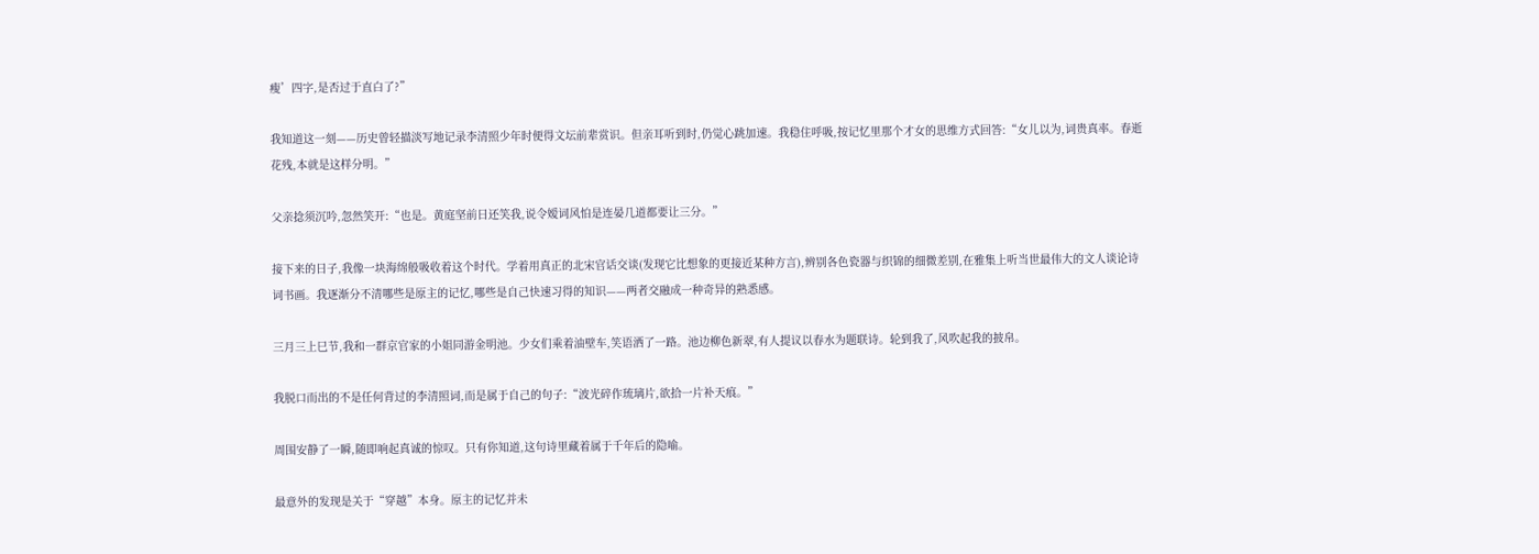瘦’四字,是否过于直白了?”

我知道这一刻——历史曾轻描淡写地记录李清照少年时便得文坛前辈赏识。但亲耳听到时,仍觉心跳加速。我稳住呼吸,按记忆里那个才女的思维方式回答:“女儿以为,词贵真率。春逝花残,本就是这样分明。”

父亲捻须沉吟,忽然笑开:“也是。黄庭坚前日还笑我,说令嫒词风怕是连晏几道都要让三分。”

接下来的日子,我像一块海绵般吸收着这个时代。学着用真正的北宋官话交谈(发现它比想象的更接近某种方言),辨别各色瓷器与织锦的细微差别,在雅集上听当世最伟大的文人谈论诗词书画。我逐渐分不清哪些是原主的记忆,哪些是自己快速习得的知识——两者交融成一种奇异的熟悉感。

三月三上巳节,我和一群京官家的小姐同游金明池。少女们乘着油壁车,笑语洒了一路。池边柳色新翠,有人提议以春水为题联诗。轮到我了,风吹起我的披帛。

我脱口而出的不是任何背过的李清照词,而是属于自己的句子:“波光碎作琉璃片,欲拾一片补天痕。”

周围安静了一瞬,随即响起真诚的惊叹。只有你知道,这句诗里藏着属于千年后的隐喻。

最意外的发现是关于“穿越”本身。原主的记忆并未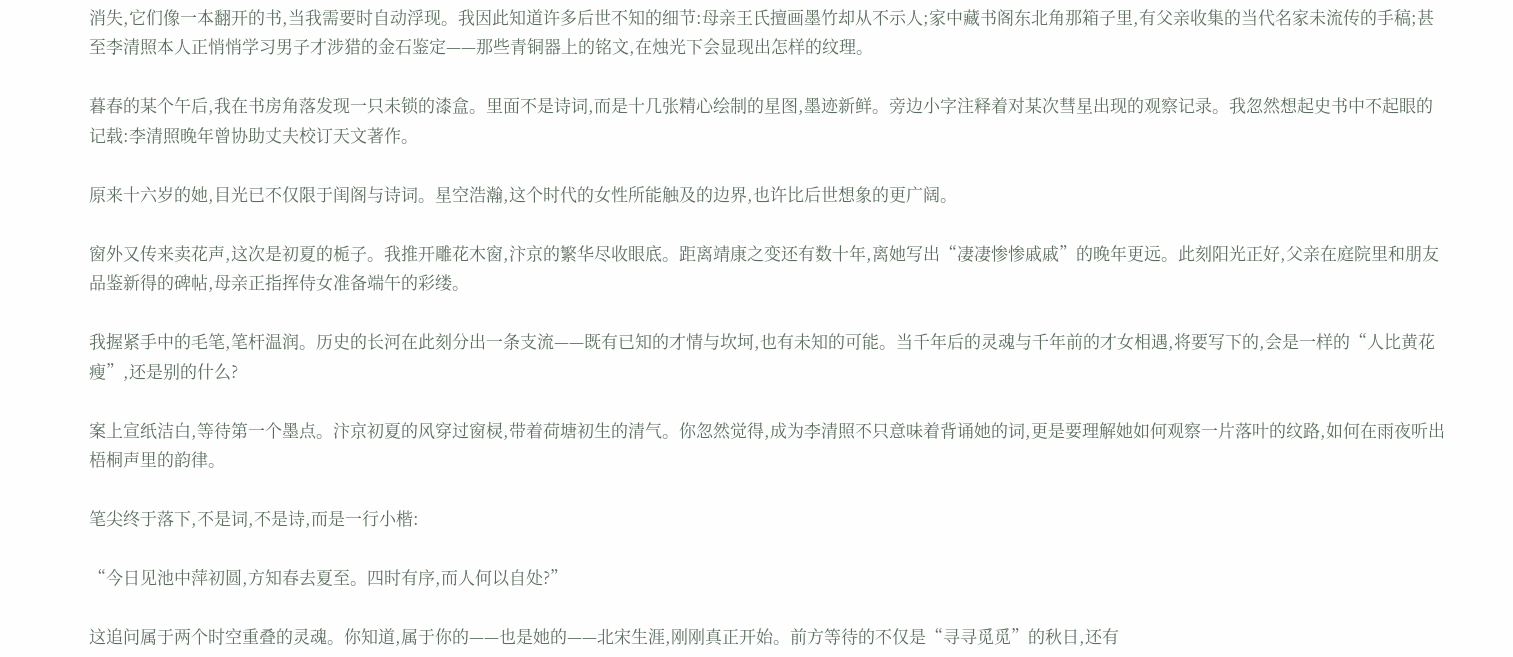消失,它们像一本翻开的书,当我需要时自动浮现。我因此知道许多后世不知的细节:母亲王氏擅画墨竹却从不示人;家中藏书阁东北角那箱子里,有父亲收集的当代名家未流传的手稿;甚至李清照本人正悄悄学习男子才涉猎的金石鉴定——那些青铜器上的铭文,在烛光下会显现出怎样的纹理。

暮春的某个午后,我在书房角落发现一只未锁的漆盒。里面不是诗词,而是十几张精心绘制的星图,墨迹新鲜。旁边小字注释着对某次彗星出现的观察记录。我忽然想起史书中不起眼的记载:李清照晚年曾协助丈夫校订天文著作。

原来十六岁的她,目光已不仅限于闺阁与诗词。星空浩瀚,这个时代的女性所能触及的边界,也许比后世想象的更广阔。

窗外又传来卖花声,这次是初夏的栀子。我推开雕花木窗,汴京的繁华尽收眼底。距离靖康之变还有数十年,离她写出“凄凄惨惨戚戚”的晚年更远。此刻阳光正好,父亲在庭院里和朋友品鉴新得的碑帖,母亲正指挥侍女准备端午的彩缕。

我握紧手中的毛笔,笔杆温润。历史的长河在此刻分出一条支流——既有已知的才情与坎坷,也有未知的可能。当千年后的灵魂与千年前的才女相遇,将要写下的,会是一样的“人比黄花瘦”,还是别的什么?

案上宣纸洁白,等待第一个墨点。汴京初夏的风穿过窗棂,带着荷塘初生的清气。你忽然觉得,成为李清照不只意味着背诵她的词,更是要理解她如何观察一片落叶的纹路,如何在雨夜听出梧桐声里的韵律。

笔尖终于落下,不是词,不是诗,而是一行小楷:

“今日见池中萍初圆,方知春去夏至。四时有序,而人何以自处?”

这追问属于两个时空重叠的灵魂。你知道,属于你的——也是她的——北宋生涯,刚刚真正开始。前方等待的不仅是“寻寻觅觅”的秋日,还有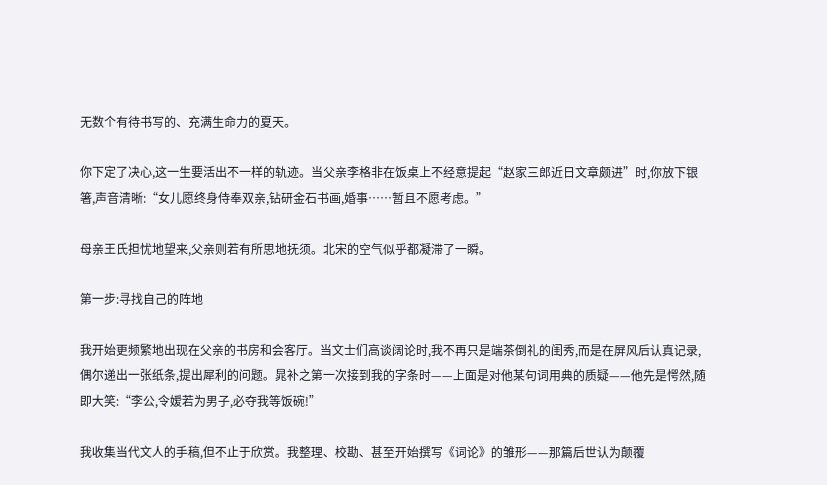无数个有待书写的、充满生命力的夏天。

你下定了决心,这一生要活出不一样的轨迹。当父亲李格非在饭桌上不经意提起“赵家三郎近日文章颇进”时,你放下银箸,声音清晰:“女儿愿终身侍奉双亲,钻研金石书画,婚事……暂且不愿考虑。”

母亲王氏担忧地望来,父亲则若有所思地抚须。北宋的空气似乎都凝滞了一瞬。

第一步:寻找自己的阵地

我开始更频繁地出现在父亲的书房和会客厅。当文士们高谈阔论时,我不再只是端茶倒礼的闺秀,而是在屏风后认真记录,偶尔递出一张纸条,提出犀利的问题。晁补之第一次接到我的字条时——上面是对他某句词用典的质疑——他先是愕然,随即大笑:“李公,令嫒若为男子,必夺我等饭碗!”

我收集当代文人的手稿,但不止于欣赏。我整理、校勘、甚至开始撰写《词论》的雏形——那篇后世认为颠覆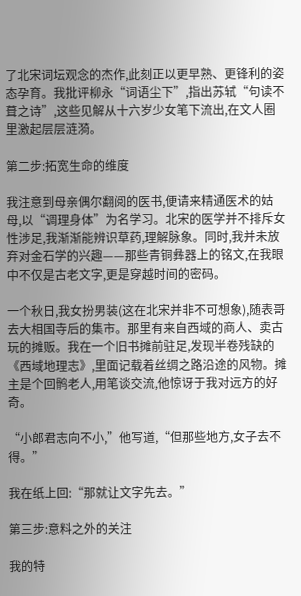了北宋词坛观念的杰作,此刻正以更早熟、更锋利的姿态孕育。我批评柳永“词语尘下”,指出苏轼“句读不葺之诗”,这些见解从十六岁少女笔下流出,在文人圈里激起层层涟漪。

第二步:拓宽生命的维度

我注意到母亲偶尔翻阅的医书,便请来精通医术的姑母,以“调理身体”为名学习。北宋的医学并不排斥女性涉足,我渐渐能辨识草药,理解脉象。同时,我并未放弃对金石学的兴趣——那些青铜彝器上的铭文,在我眼中不仅是古老文字,更是穿越时间的密码。

一个秋日,我女扮男装(这在北宋并非不可想象),随表哥去大相国寺后的集市。那里有来自西域的商人、卖古玩的摊贩。我在一个旧书摊前驻足,发现半卷残缺的《西域地理志》,里面记载着丝绸之路沿途的风物。摊主是个回鹘老人,用笔谈交流,他惊讶于我对远方的好奇。

“小郎君志向不小,”他写道,“但那些地方,女子去不得。”

我在纸上回:“那就让文字先去。”

第三步:意料之外的关注

我的特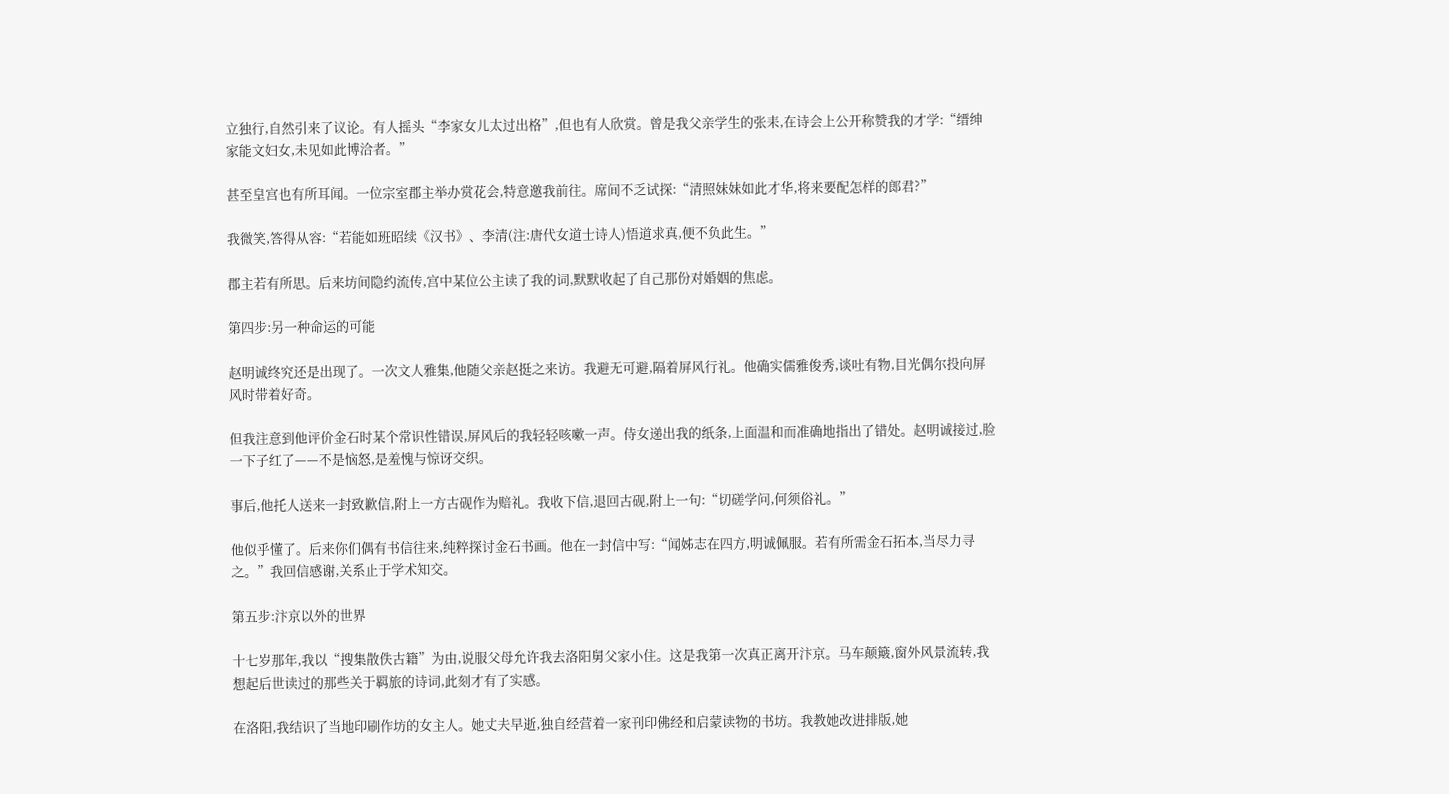立独行,自然引来了议论。有人摇头“李家女儿太过出格”,但也有人欣赏。曾是我父亲学生的张耒,在诗会上公开称赞我的才学:“缙绅家能文妇女,未见如此博洽者。”

甚至皇宫也有所耳闻。一位宗室郡主举办赏花会,特意邀我前往。席间不乏试探:“清照妹妹如此才华,将来要配怎样的郎君?”

我微笑,答得从容:“若能如班昭续《汉书》、李清(注:唐代女道士诗人)悟道求真,便不负此生。”

郡主若有所思。后来坊间隐约流传,宫中某位公主读了我的词,默默收起了自己那份对婚姻的焦虑。

第四步:另一种命运的可能

赵明诚终究还是出现了。一次文人雅集,他随父亲赵挺之来访。我避无可避,隔着屏风行礼。他确实儒雅俊秀,谈吐有物,目光偶尔投向屏风时带着好奇。

但我注意到他评价金石时某个常识性错误,屏风后的我轻轻咳嗽一声。侍女递出我的纸条,上面温和而准确地指出了错处。赵明诚接过,脸一下子红了——不是恼怒,是羞愧与惊讶交织。

事后,他托人送来一封致歉信,附上一方古砚作为赔礼。我收下信,退回古砚,附上一句:“切磋学问,何须俗礼。”

他似乎懂了。后来你们偶有书信往来,纯粹探讨金石书画。他在一封信中写:“闻姊志在四方,明诚佩服。若有所需金石拓本,当尽力寻之。”我回信感谢,关系止于学术知交。

第五步:汴京以外的世界

十七岁那年,我以“搜集散佚古籍”为由,说服父母允许我去洛阳舅父家小住。这是我第一次真正离开汴京。马车颠簸,窗外风景流转,我想起后世读过的那些关于羁旅的诗词,此刻才有了实感。

在洛阳,我结识了当地印刷作坊的女主人。她丈夫早逝,独自经营着一家刊印佛经和启蒙读物的书坊。我教她改进排版,她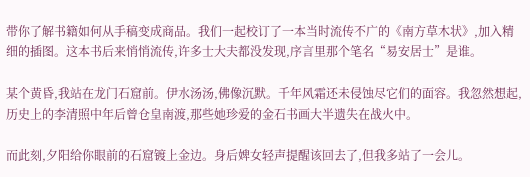带你了解书籍如何从手稿变成商品。我们一起校订了一本当时流传不广的《南方草木状》,加入精细的插图。这本书后来悄悄流传,许多士大夫都没发现,序言里那个笔名“易安居士”是谁。

某个黄昏,我站在龙门石窟前。伊水汤汤,佛像沉默。千年风霜还未侵蚀尽它们的面容。我忽然想起,历史上的李清照中年后曾仓皇南渡,那些她珍爱的金石书画大半遗失在战火中。

而此刻,夕阳给你眼前的石窟镀上金边。身后婢女轻声提醒该回去了,但我多站了一会儿。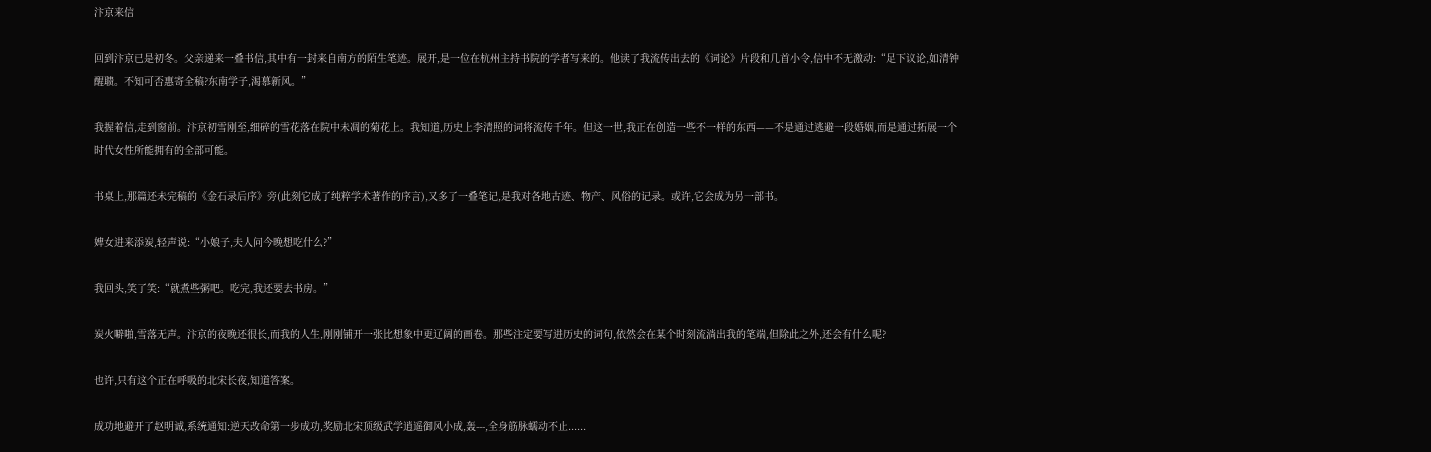汴京来信

回到汴京已是初冬。父亲递来一叠书信,其中有一封来自南方的陌生笔迹。展开,是一位在杭州主持书院的学者写来的。他读了我流传出去的《词论》片段和几首小令,信中不无激动:“足下议论,如清钟醒聩。不知可否惠寄全稿?东南学子,渴慕新风。”

我握着信,走到窗前。汴京初雪刚至,细碎的雪花落在院中未凋的菊花上。我知道,历史上李清照的词将流传千年。但这一世,我正在创造一些不一样的东西——不是通过逃避一段婚姻,而是通过拓展一个时代女性所能拥有的全部可能。

书桌上,那篇还未完稿的《金石录后序》旁(此刻它成了纯粹学术著作的序言),又多了一叠笔记,是我对各地古迹、物产、风俗的记录。或许,它会成为另一部书。

婢女进来添炭,轻声说:“小娘子,夫人问今晚想吃什么?”

我回头,笑了笑:“就煮些粥吧。吃完,我还要去书房。”

炭火噼啪,雪落无声。汴京的夜晚还很长,而我的人生,刚刚铺开一张比想象中更辽阔的画卷。那些注定要写进历史的词句,依然会在某个时刻流淌出我的笔端,但除此之外,还会有什么呢?

也许,只有这个正在呼吸的北宋长夜,知道答案。

成功地避开了赵明诚,系统通知:逆天改命第一步成功,奖励北宋顶级武学逍遥御风小成,轰---,全身筋脉蠕动不止......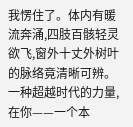我愣住了。体内有暖流奔涌,四肢百骸轻灵欲飞,窗外十丈外树叶的脉络竟清晰可辨。一种超越时代的力量,在你——一个本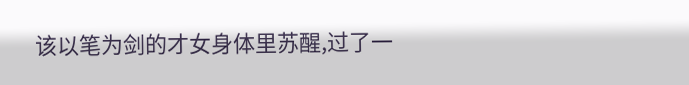该以笔为剑的才女身体里苏醒,过了一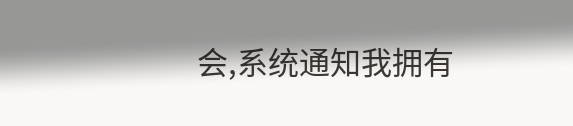会,系统通知我拥有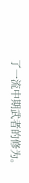了一流中期武者的修为。